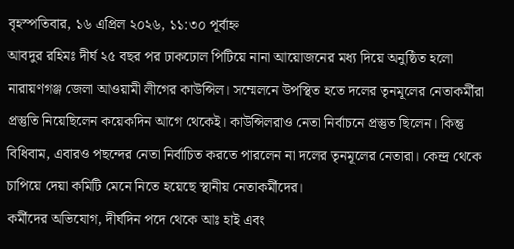বৃহস্পতিবার, ১৬ এপ্রিল ২০২৬, ১১:৩০ পূর্বাহ্ন
আবদুর রহিমঃ দীর্ঘ ২৫ বছর পর ঢাকঢোল পিটিয়ে নানা আয়োজনের মধ্য দিয়ে অনুষ্ঠিত হলো নারায়ণগঞ্জ জেলা আওয়ামী লীগের কাউন্সিল। সম্মেলনে উপস্থিত হতে দলের তৃনমূলের নেতাকর্মীরা প্রস্তুতি নিয়েছিলেন কয়েকদিন আগে থেকেই। কাউন্সিলরাও নেতা নির্বাচনে প্রস্তুত ছিলেন। কিন্তু বিধিবাম, এবারও পছন্দের নেতা নির্বাচিত করতে পারলেন না দলের তৃনমূলের নেতারা। কেন্দ্র থেকে চাপিয়ে দেয়া কমিটি মেনে নিতে হয়েছে স্থানীয় নেতাকর্মীদের।
কর্মীদের অভিযোগ, দীর্ঘদিন পদে থেকে আঃ হাই এবং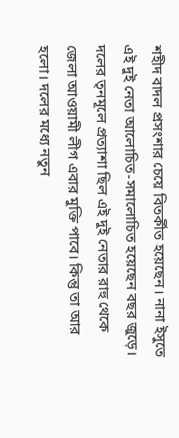শহীদ বাদল প্রসংশার চেয়ে বিতর্কীত হয়েছেন। নানা ইসুতে এই দুই নেতা আলোচিত-সমালোচিত হয়েছেন বছর জুড়ে। দলের তৃনমূলে প্রত্যাশা ছিল এই দুই নেতার রাহু থেকে জেলা আওয়ামী লীগ এবার মুক্তি পাবে। কিন্তু তা আর হলো। দলের মধ্যে নতুন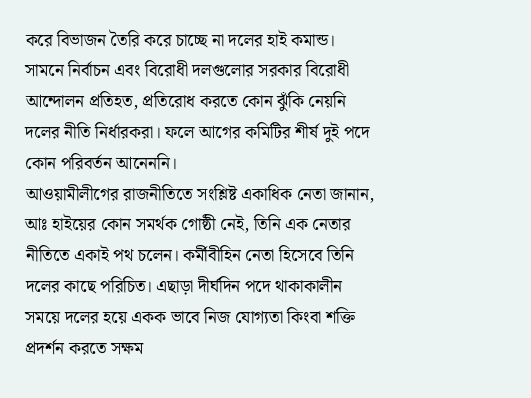করে বিভাজন তৈরি করে চাচ্ছে না দলের হাই কমান্ড। সামনে নির্বাচন এবং বিরোধী দলগুলোর সরকার বিরোধী আন্দোলন প্রতিহত, প্রতিরোধ করতে কোন ঝুঁকি নেয়নি দলের নীতি নির্ধারকরা। ফলে আগের কমিটির শীর্ষ দুই পদে কোন পরিবর্তন আনেননি।
আওয়ামীলীগের রাজনীতিতে সংশ্লিষ্ট একাধিক নেতা জানান, আঃ হাইয়ের কোন সমর্থক গোষ্ঠী নেই, তিনি এক নেতার নীতিতে একাই পথ চলেন। কর্মীবীহিন নেতা হিসেবে তিনি দলের কাছে পরিচিত। এছাড়া দীর্ঘদিন পদে থাকাকালীন সময়ে দলের হয়ে একক ভাবে নিজ যোগ্যতা কিংবা শক্তি প্রদর্শন করতে সক্ষম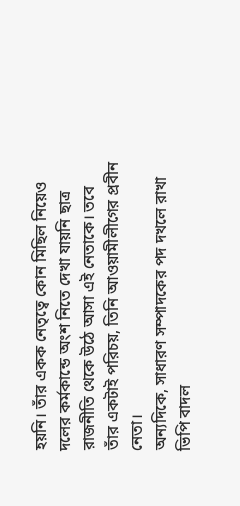হয়নি। তাঁর একক নেতৃত্বে কোন মিছিল নিয়েও দলের কর্মকান্ডে অংশ নিতে দেখা যায়নি ছাত্র রাজনীতি থেকে উঠে আসা এই নেতাকে। তবে তাঁর একটাই পরিচয়, তিনি আওয়ামীলীগের প্রবীন নেতা।
অন্যদিকে, সাধারণ সম্পাদকের পদ দখলে রাখা ভিপি বাদল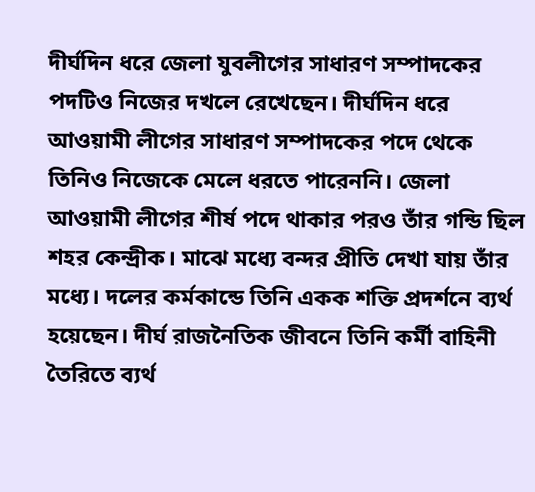দীর্ঘদিন ধরে জেলা যুবলীগের সাধারণ সম্পাদকের পদটিও নিজের দখলে রেখেছেন। দীর্ঘদিন ধরে আওয়ামী লীগের সাধারণ সম্পাদকের পদে থেকে তিনিও নিজেকে মেলে ধরতে পারেননি। জেলা আওয়ামী লীগের শীর্ষ পদে থাকার পরও তাঁর গন্ডি ছিল শহর কেন্দ্রীক। মাঝে মধ্যে বন্দর প্রীতি দেখা যায় তাঁর মধ্যে। দলের কর্মকান্ডে তিনি একক শক্তি প্রদর্শনে ব্যর্থ হয়েছেন। দীর্ঘ রাজনৈতিক জীবনে তিনি কর্মী বাহিনী তৈরিতে ব্যর্থ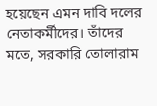হয়েছেন এমন দাবি দলের নেতাকর্মীদের। তাঁদের মতে, সরকারি তোলারাম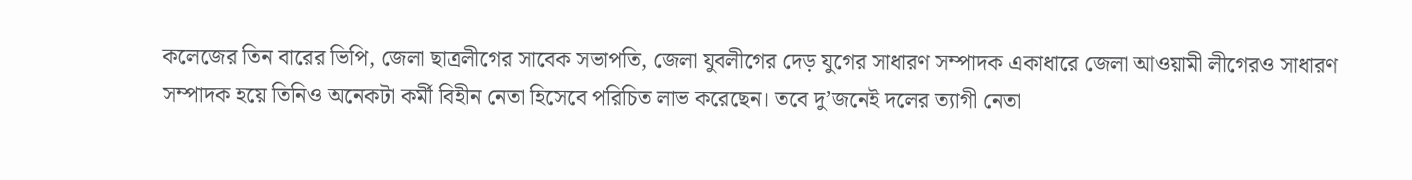কলেজের তিন বারের ভিপি, জেলা ছাত্রলীগের সাবেক সভাপতি, জেলা যুবলীগের দেড় যুগের সাধারণ সম্পাদক একাধারে জেলা আওয়ামী লীগেরও সাধারণ সম্পাদক হয়ে তিনিও অনেকটা কর্মী বিহীন নেতা হিসেবে পরিচিত লাভ করেছেন। তবে দু’জনেই দলের ত্যাগী নেতা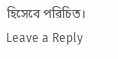হিসেবে পরিচিত।
Leave a Reply